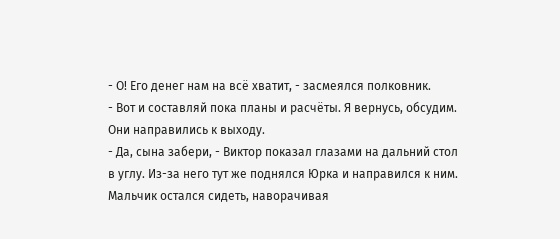- О! Его денег нам на всё хватит, - засмеялся полковник.
- Вот и составляй пока планы и расчёты. Я вернусь, обсудим.
Они направились к выходу.
- Да, сына забери, - Виктор показал глазами на дальний стол в углу. Из-за него тут же поднялся Юрка и направился к ним. Мальчик остался сидеть, наворачивая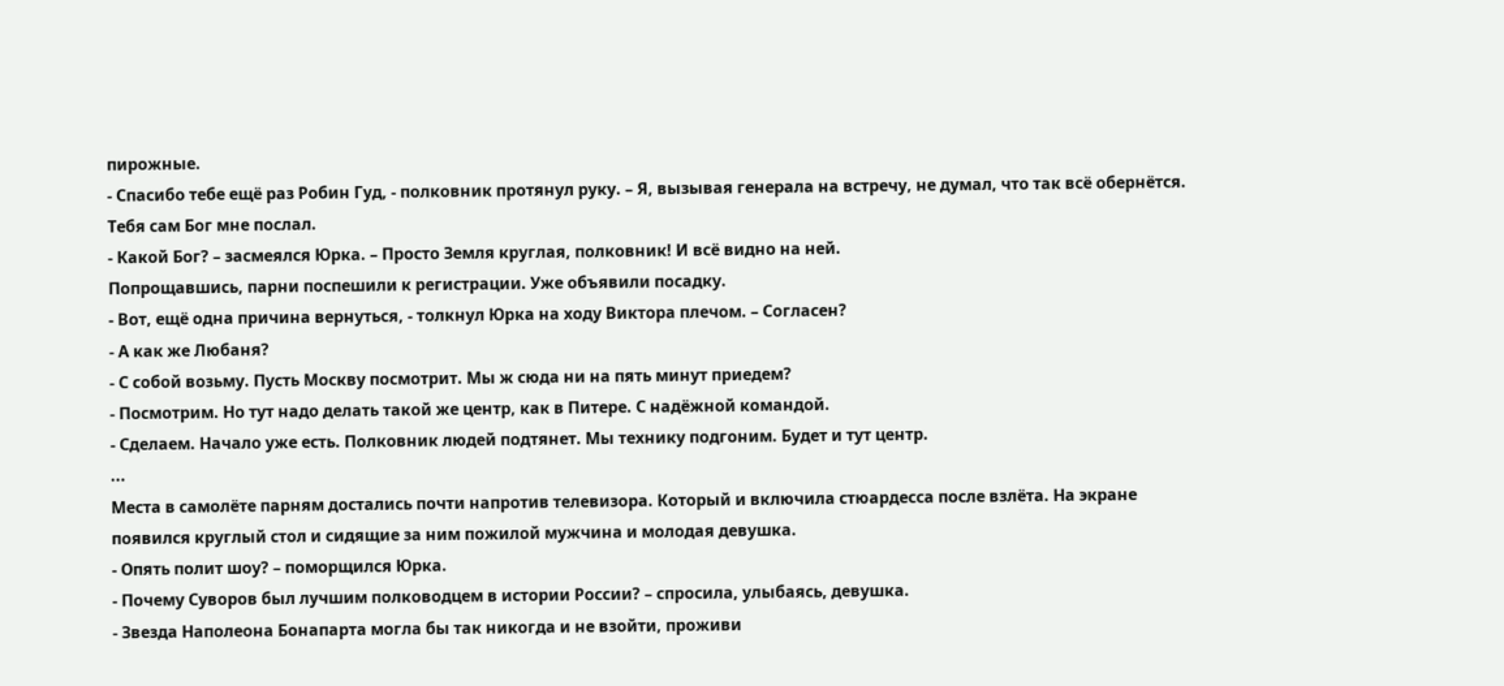пирожные.
- Спасибо тебе ещё раз Робин Гуд, - полковник протянул руку. – Я, вызывая генерала на встречу, не думал, что так всё обернётся. Тебя сам Бог мне послал.
- Какой Бог? – засмеялся Юрка. – Просто Земля круглая, полковник! И всё видно на ней.
Попрощавшись, парни поспешили к регистрации. Уже объявили посадку.
- Вот, ещё одна причина вернуться, - толкнул Юрка на ходу Виктора плечом. – Согласен?
- А как же Любаня?
- С собой возьму. Пусть Москву посмотрит. Мы ж сюда ни на пять минут приедем?
- Посмотрим. Но тут надо делать такой же центр, как в Питере. С надёжной командой.
- Сделаем. Начало уже есть. Полковник людей подтянет. Мы технику подгоним. Будет и тут центр.
...
Места в самолёте парням достались почти напротив телевизора. Который и включила стюардесса после взлёта. На экране появился круглый стол и сидящие за ним пожилой мужчина и молодая девушка.
- Опять полит шоу? – поморщился Юрка.
- Почему Суворов был лучшим полководцем в истории России? – спросила, улыбаясь, девушка.
- Звезда Наполеона Бонапарта могла бы так никогда и не взойти, проживи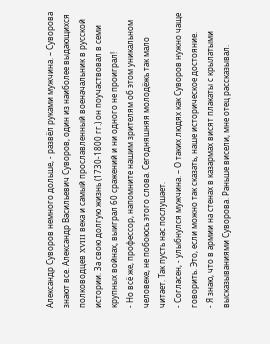Александр Суворов немного дольше, - развёл руками мужчина. – Суворова знают все. Александр Васильевич Суворов, один из наиболее выдающихся полководцев XVIII века и самый прославленный военачальник в русской истории. За свою долгую жизнь (1730-1800 гг.) он поучаствовал в семи крупных войнах, выиграл 60 сражений и ни одного не проиграл!
- Но всё же, профессор, напомните нашим зрителям об этом уникальном человеке, не побоюсь этого слова. Сегодняшняя молодёжь так мало читает. Так пусть нас послушает.
- Согласен, - улыбнулся мужчина. – О таких людях как Суворов нужно чаще говорить. Это, если можно так сказать, наше историческое достояние.
- Я знаю, что в армии на стенах в казармах висят плакаты с крылатыми высказываниями Суворова. Раньше висели, мне отец рассказывал.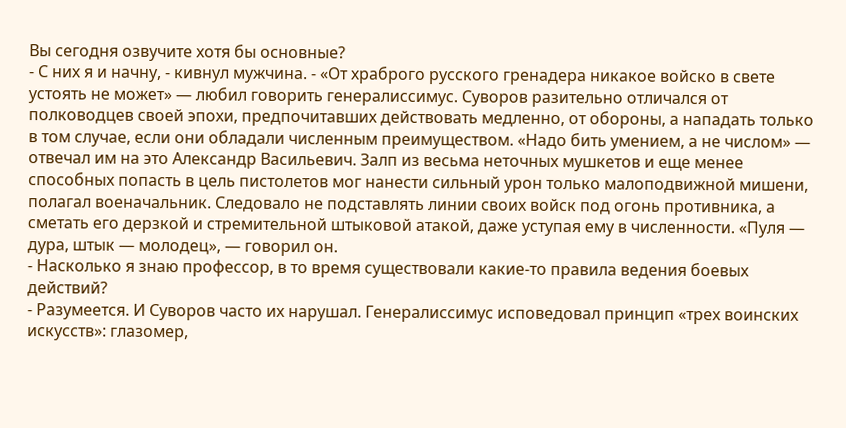Вы сегодня озвучите хотя бы основные?
- С них я и начну, - кивнул мужчина. - «От храброго русского гренадера никакое войско в свете устоять не может» — любил говорить генералиссимус. Суворов разительно отличался от полководцев своей эпохи, предпочитавших действовать медленно, от обороны, а нападать только в том случае, если они обладали численным преимуществом. «Надо бить умением, а не числом» — отвечал им на это Александр Васильевич. Залп из весьма неточных мушкетов и еще менее способных попасть в цель пистолетов мог нанести сильный урон только малоподвижной мишени, полагал военачальник. Следовало не подставлять линии своих войск под огонь противника, а сметать его дерзкой и стремительной штыковой атакой, даже уступая ему в численности. «Пуля — дура, штык — молодец», — говорил он.
- Насколько я знаю профессор, в то время существовали какие-то правила ведения боевых действий?
- Разумеется. И Суворов часто их нарушал. Генералиссимус исповедовал принцип «трех воинских искусств»: глазомер,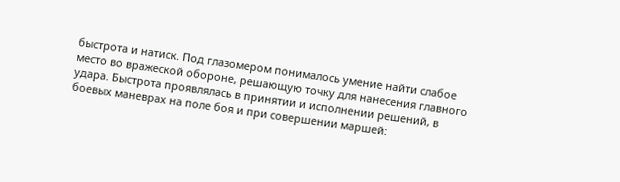быстрота и натиск. Под глазомером понималось умение найти слабое место во вражеской обороне, решающую точку для нанесения главного удара. Быстрота проявлялась в принятии и исполнении решений, в боевых маневрах на поле боя и при совершении маршей: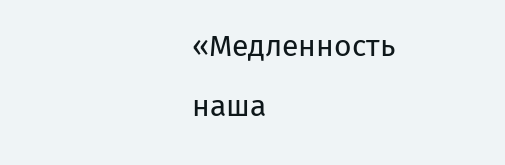«Медленность наша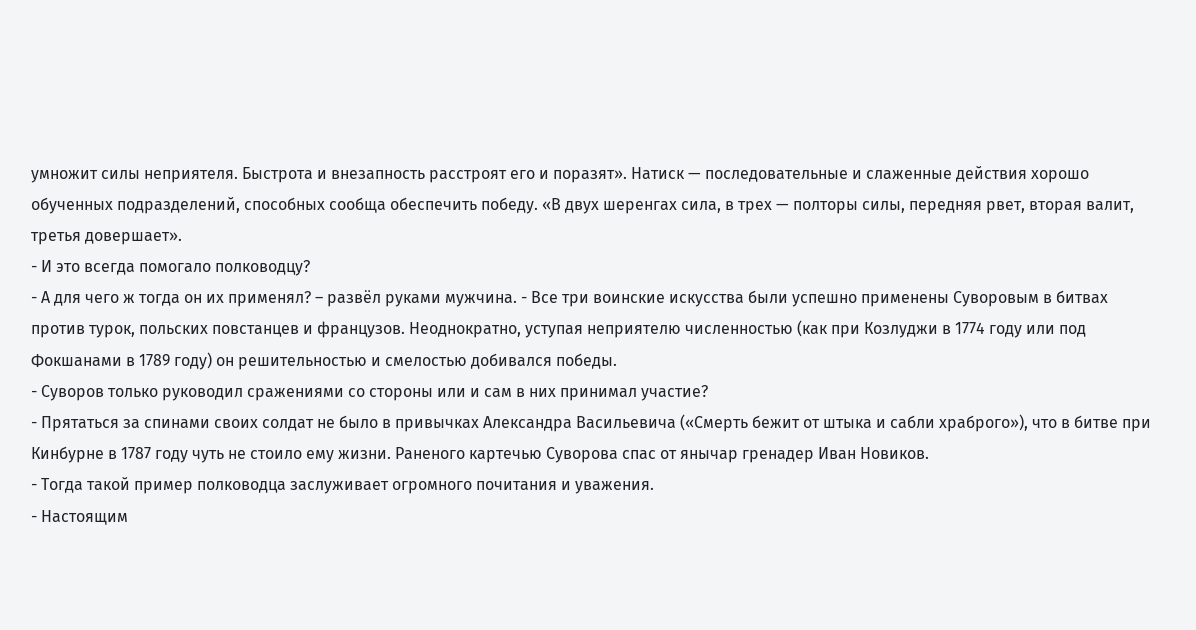умножит силы неприятеля. Быстрота и внезапность расстроят его и поразят». Натиск — последовательные и слаженные действия хорошо обученных подразделений, способных сообща обеспечить победу. «В двух шеренгах сила, в трех — полторы силы, передняя рвет, вторая валит, третья довершает».
- И это всегда помогало полководцу?
- А для чего ж тогда он их применял? – развёл руками мужчина. - Все три воинские искусства были успешно применены Суворовым в битвах против турок, польских повстанцев и французов. Неоднократно, уступая неприятелю численностью (как при Козлуджи в 1774 году или под Фокшанами в 1789 году) он решительностью и смелостью добивался победы.
- Суворов только руководил сражениями со стороны или и сам в них принимал участие?
- Прятаться за спинами своих солдат не было в привычках Александра Васильевича («Смерть бежит от штыка и сабли храброго»), что в битве при Кинбурне в 1787 году чуть не стоило ему жизни. Раненого картечью Суворова спас от янычар гренадер Иван Новиков.
- Тогда такой пример полководца заслуживает огромного почитания и уважения.
- Настоящим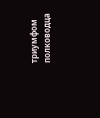триумфом полководца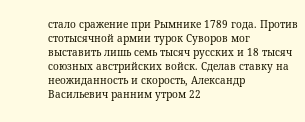стало сражение при Рымнике 1789 года. Против стотысячной армии турок Суворов мог выставить лишь семь тысяч русских и 18 тысяч союзных австрийских войск. Сделав ставку на неожиданность и скорость, Александр Васильевич ранним утром 22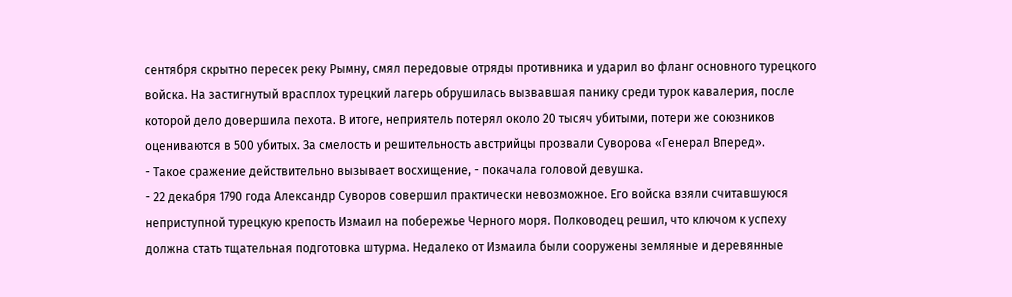сентября скрытно пересек реку Рымну, смял передовые отряды противника и ударил во фланг основного турецкого войска. На застигнутый врасплох турецкий лагерь обрушилась вызвавшая панику среди турок кавалерия, после которой дело довершила пехота. В итоге, неприятель потерял около 20 тысяч убитыми, потери же союзников оцениваются в 500 убитых. За смелость и решительность австрийцы прозвали Суворова «Генерал Вперед».
- Такое сражение действительно вызывает восхищение, - покачала головой девушка.
- 22 декабря 1790 года Александр Суворов совершил практически невозможное. Его войска взяли считавшуюся неприступной турецкую крепость Измаил на побережье Черного моря. Полководец решил, что ключом к успеху должна стать тщательная подготовка штурма. Недалеко от Измаила были сооружены земляные и деревянные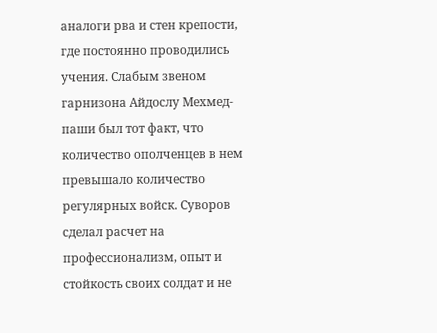аналоги рва и стен крепости, где постоянно проводились учения. Слабым звеном гарнизона Айдослу Мехмед-паши был тот факт, что количество ополченцев в нем превышало количество регулярных войск. Суворов сделал расчет на профессионализм, опыт и стойкость своих солдат и не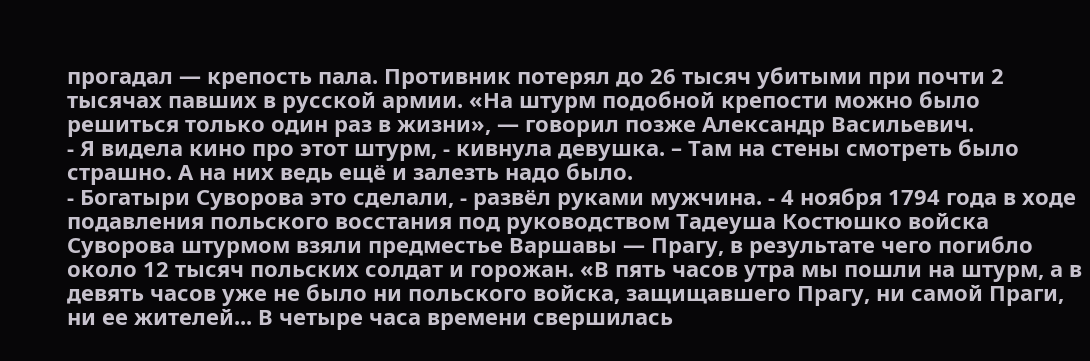прогадал — крепость пала. Противник потерял до 26 тысяч убитыми при почти 2 тысячах павших в русской армии. «На штурм подобной крепости можно было решиться только один раз в жизни», — говорил позже Александр Васильевич.
- Я видела кино про этот штурм, - кивнула девушка. – Там на стены смотреть было страшно. А на них ведь ещё и залезть надо было.
- Богатыри Суворова это сделали, - развёл руками мужчина. - 4 ноября 1794 года в ходе подавления польского восстания под руководством Тадеуша Костюшко войска Суворова штурмом взяли предместье Варшавы — Прагу, в результате чего погибло около 12 тысяч польских солдат и горожан. «В пять часов утра мы пошли на штурм, а в девять часов уже не было ни польского войска, защищавшего Прагу, ни самой Праги, ни ее жителей... В четыре часа времени свершилась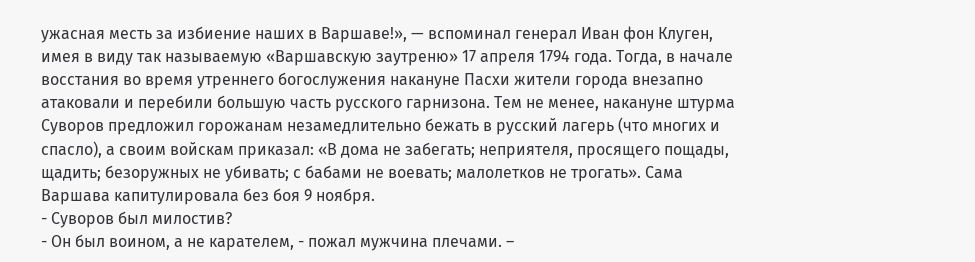ужасная месть за избиение наших в Варшаве!», — вспоминал генерал Иван фон Клуген, имея в виду так называемую «Варшавскую заутреню» 17 апреля 1794 года. Тогда, в начале восстания во время утреннего богослужения накануне Пасхи жители города внезапно атаковали и перебили большую часть русского гарнизона. Тем не менее, накануне штурма Суворов предложил горожанам незамедлительно бежать в русский лагерь (что многих и спасло), а своим войскам приказал: «В дома не забегать; неприятеля, просящего пощады, щадить; безоружных не убивать; с бабами не воевать; малолетков не трогать». Сама Варшава капитулировала без боя 9 ноября.
- Суворов был милостив?
- Он был воином, а не карателем, - пожал мужчина плечами. –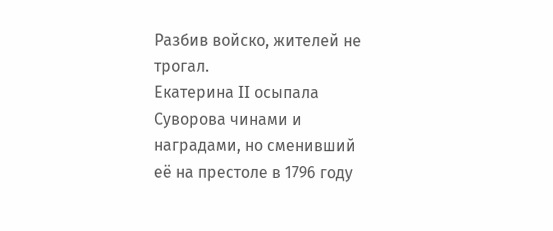Разбив войско, жителей не трогал.
Екатерина II осыпала Суворова чинами и наградами, но сменивший её на престоле в 1796 году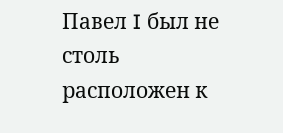Павел I был не столь расположен к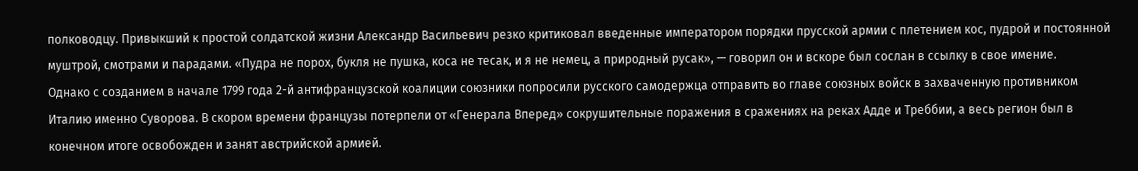полководцу. Привыкший к простой солдатской жизни Александр Васильевич резко критиковал введенные императором порядки прусской армии с плетением кос, пудрой и постоянной муштрой, смотрами и парадами. «Пудра не порох, букля не пушка, коса не тесак, и я не немец, а природный русак», — говорил он и вскоре был сослан в ссылку в свое имение.
Однако с созданием в начале 1799 года 2-й антифранцузской коалиции союзники попросили русского самодержца отправить во главе союзных войск в захваченную противником Италию именно Суворова. В скором времени французы потерпели от «Генерала Вперед» сокрушительные поражения в сражениях на реках Адде и Треббии, а весь регион был в конечном итоге освобожден и занят австрийской армией.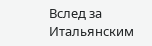Вслед за Итальянским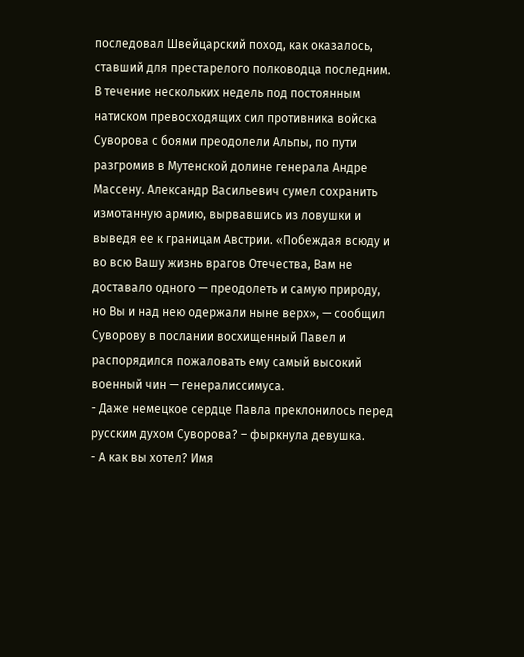последовал Швейцарский поход, как оказалось, ставший для престарелого полководца последним. В течение нескольких недель под постоянным натиском превосходящих сил противника войска Суворова с боями преодолели Альпы, по пути разгромив в Мутенской долине генерала Андре Массену. Александр Васильевич сумел сохранить измотанную армию, вырвавшись из ловушки и выведя ее к границам Австрии. «Побеждая всюду и во всю Вашу жизнь врагов Отечества, Вам не доставало одного — преодолеть и самую природу, но Вы и над нею одержали ныне верх», — сообщил Суворову в послании восхищенный Павел и распорядился пожаловать ему самый высокий военный чин — генералиссимуса.
- Даже немецкое сердце Павла преклонилось перед русским духом Суворова? – фыркнула девушка.
- А как вы хотел? Имя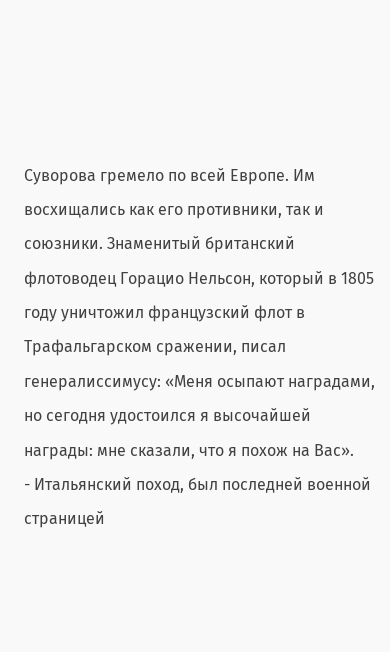Суворова гремело по всей Европе. Им восхищались как его противники, так и союзники. Знаменитый британский флотоводец Горацио Нельсон, который в 1805 году уничтожил французский флот в Трафальгарском сражении, писал генералиссимусу: «Меня осыпают наградами, но сегодня удостоился я высочайшей награды: мне сказали, что я похож на Вас».
- Итальянский поход, был последней военной страницей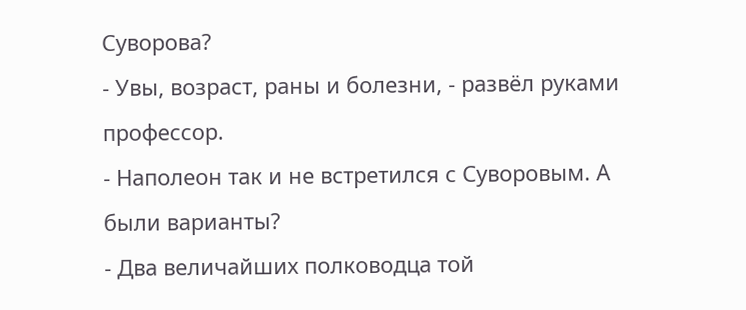Суворова?
- Увы, возраст, раны и болезни, - развёл руками профессор.
- Наполеон так и не встретился с Суворовым. А были варианты?
- Два величайших полководца той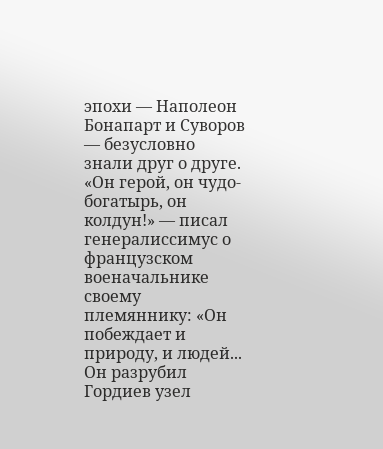эпохи — Наполеон Бонапарт и Суворов — безусловно знали друг о друге. «Он герой, он чудо-богатырь, он колдун!» — писал генералиссимус о французском военачальнике своему племяннику: «Он побеждает и природу, и людей... Он разрубил Гордиев узел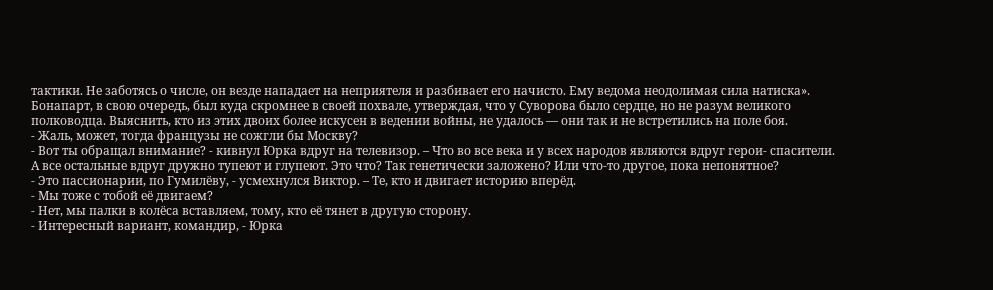тактики. Не заботясь о числе, он везде нападает на неприятеля и разбивает его начисто. Ему ведома неодолимая сила натиска».
Бонапарт, в свою очередь, был куда скромнее в своей похвале, утверждая, что у Суворова было сердце, но не разум великого полководца. Выяснить, кто из этих двоих более искусен в ведении войны, не удалось — они так и не встретились на поле боя.
- Жаль, может, тогда французы не сожгли бы Москву?
- Вот ты обращал внимание? - кивнул Юрка вдруг на телевизор. – Что во все века и у всех народов являются вдруг герои- спасители. А все остальные вдруг дружно тупеют и глупеют. Это что? Так генетически заложено? Или что-то другое, пока непонятное?
- Это пассионарии, по Гумилёву, - усмехнулся Виктор. – Те, кто и двигает историю вперёд.
- Мы тоже с тобой её двигаем?
- Нет, мы палки в колёса вставляем, тому, кто её тянет в другую сторону.
- Интересный вариант, командир, - Юрка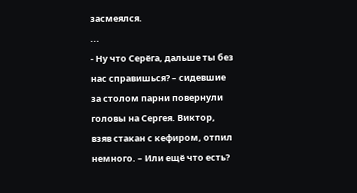засмеялся.
...
- Ну что Серёга, дальше ты без нас справишься? – сидевшие за столом парни повернули головы на Сергея. Виктор, взяв стакан с кефиром, отпил немного. – Или ещё что есть?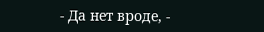- Да нет вроде, -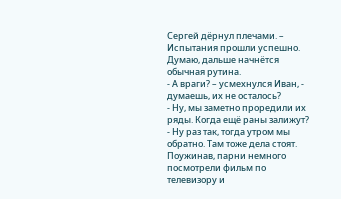Сергей дёрнул плечами. – Испытания прошли успешно. Думаю, дальше начнётся обычная рутина.
- А враги? – усмехнулся Иван, - думаешь, их не осталось?
- Ну, мы заметно проредили их ряды. Когда ещё раны залижут?
- Ну раз так, тогда утром мы обратно. Там тоже дела стоят.
Поужинав, парни немного посмотрели фильм по телевизору и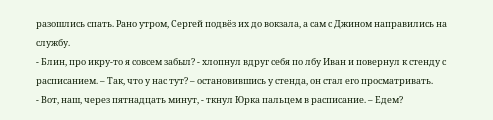разошлись спать. Рано утром, Сергей подвёз их до вокзала, а сам с Джином направились на службу.
- Блин, про икру-то я совсем забыл? - хлопнул вдруг себя по лбу Иван и повернул к стенду с расписанием. – Так, что у нас тут? – остановившись у стенда, он стал его просматривать.
- Вот, наш, через пятнадцать минут, - ткнул Юрка пальцем в расписание. – Едем?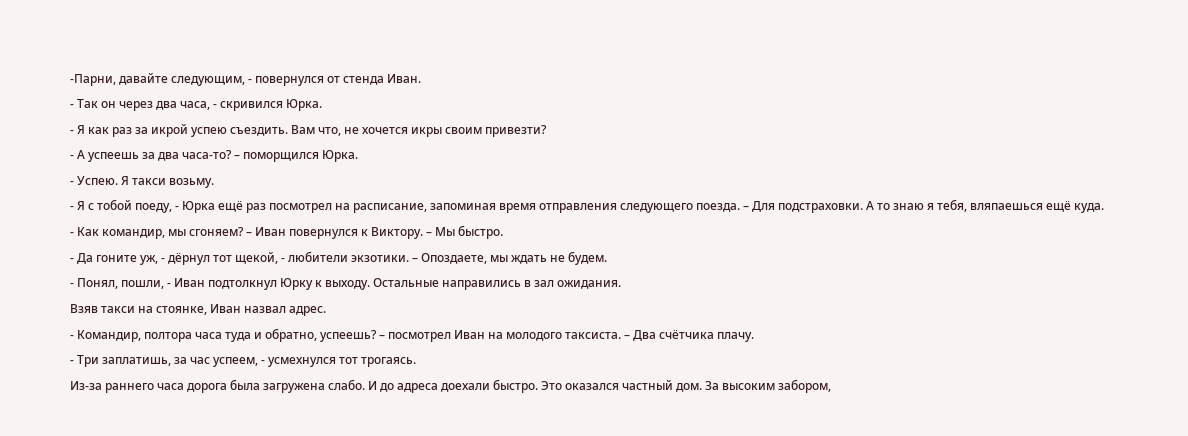-Парни, давайте следующим, - повернулся от стенда Иван.
- Так он через два часа, - скривился Юрка.
- Я как раз за икрой успею съездить. Вам что, не хочется икры своим привезти?
- А успеешь за два часа-то? – поморщился Юрка.
- Успею. Я такси возьму.
- Я с тобой поеду, - Юрка ещё раз посмотрел на расписание, запоминая время отправления следующего поезда. – Для подстраховки. А то знаю я тебя, вляпаешься ещё куда.
- Как командир, мы сгоняем? – Иван повернулся к Виктору. – Мы быстро.
- Да гоните уж, - дёрнул тот щекой, - любители экзотики. – Опоздаете, мы ждать не будем.
- Понял, пошли, - Иван подтолкнул Юрку к выходу. Остальные направились в зал ожидания.
Взяв такси на стоянке, Иван назвал адрес.
- Командир, полтора часа туда и обратно, успеешь? – посмотрел Иван на молодого таксиста. – Два счётчика плачу.
- Три заплатишь, за час успеем, - усмехнулся тот трогаясь.
Из-за раннего часа дорога была загружена слабо. И до адреса доехали быстро. Это оказался частный дом. За высоким забором,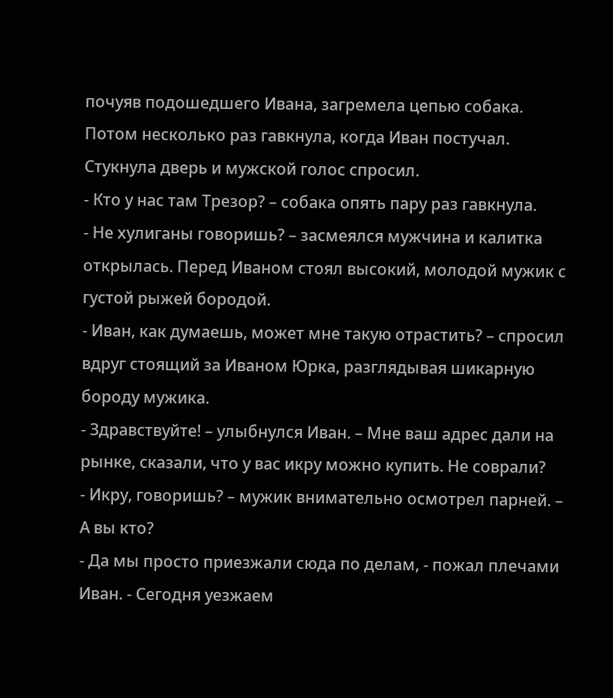почуяв подошедшего Ивана, загремела цепью собака. Потом несколько раз гавкнула, когда Иван постучал. Стукнула дверь и мужской голос спросил.
- Кто у нас там Трезор? – собака опять пару раз гавкнула.
- Не хулиганы говоришь? – засмеялся мужчина и калитка открылась. Перед Иваном стоял высокий, молодой мужик с густой рыжей бородой.
- Иван, как думаешь, может мне такую отрастить? – спросил вдруг стоящий за Иваном Юрка, разглядывая шикарную бороду мужика.
- Здравствуйте! – улыбнулся Иван. – Мне ваш адрес дали на рынке, сказали, что у вас икру можно купить. Не соврали?
- Икру, говоришь? – мужик внимательно осмотрел парней. – А вы кто?
- Да мы просто приезжали сюда по делам, - пожал плечами Иван. - Сегодня уезжаем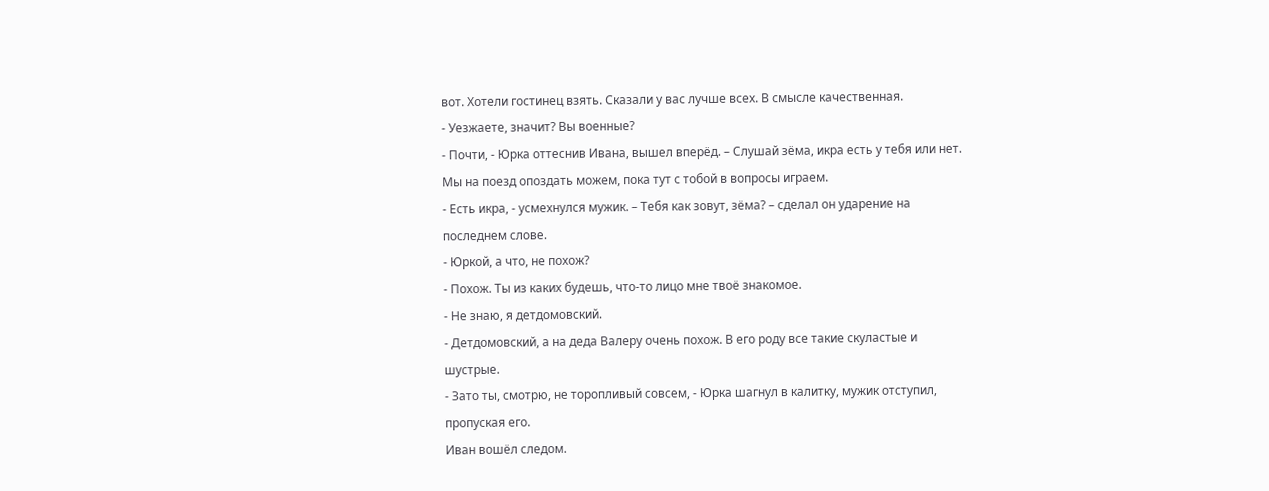вот. Хотели гостинец взять. Сказали у вас лучше всех. В смысле качественная.
- Уезжаете, значит? Вы военные?
- Почти, - Юрка оттеснив Ивана, вышел вперёд. – Слушай зёма, икра есть у тебя или нет. Мы на поезд опоздать можем, пока тут с тобой в вопросы играем.
- Есть икра, - усмехнулся мужик. – Тебя как зовут, зёма? – сделал он ударение на последнем слове.
- Юркой, а что, не похож?
- Похож. Ты из каких будешь, что-то лицо мне твоё знакомое.
- Не знаю, я детдомовский.
- Детдомовский, а на деда Валеру очень похож. В его роду все такие скуластые и шустрые.
- Зато ты, смотрю, не торопливый совсем, - Юрка шагнул в калитку, мужик отступил, пропуская его.
Иван вошёл следом.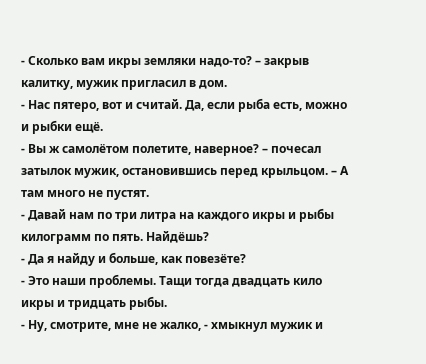- Сколько вам икры земляки надо-то? – закрыв калитку, мужик пригласил в дом.
- Нас пятеро, вот и считай. Да, если рыба есть, можно и рыбки ещё.
- Вы ж самолётом полетите, наверное? – почесал затылок мужик, остановившись перед крыльцом. – А там много не пустят.
- Давай нам по три литра на каждого икры и рыбы килограмм по пять. Найдёшь?
- Да я найду и больше, как повезёте?
- Это наши проблемы. Тащи тогда двадцать кило икры и тридцать рыбы.
- Ну, смотрите, мне не жалко, - хмыкнул мужик и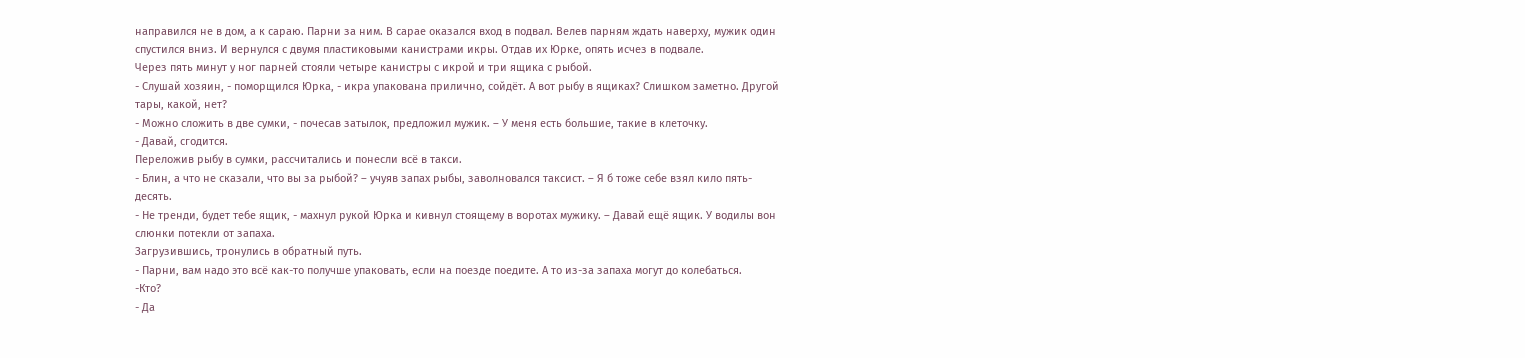направился не в дом, а к сараю. Парни за ним. В сарае оказался вход в подвал. Велев парням ждать наверху, мужик один спустился вниз. И вернулся с двумя пластиковыми канистрами икры. Отдав их Юрке, опять исчез в подвале.
Через пять минут у ног парней стояли четыре канистры с икрой и три ящика с рыбой.
- Слушай хозяин, - поморщился Юрка, - икра упакована прилично, сойдёт. А вот рыбу в ящиках? Слишком заметно. Другой тары, какой, нет?
- Можно сложить в две сумки, - почесав затылок, предложил мужик. – У меня есть большие, такие в клеточку.
- Давай, сгодится.
Переложив рыбу в сумки, рассчитались и понесли всё в такси.
- Блин, а что не сказали, что вы за рыбой? – учуяв запах рыбы, заволновался таксист. – Я б тоже себе взял кило пять-десять.
- Не тренди, будет тебе ящик, - махнул рукой Юрка и кивнул стоящему в воротах мужику. – Давай ещё ящик. У водилы вон слюнки потекли от запаха.
Загрузившись, тронулись в обратный путь.
- Парни, вам надо это всё как-то получше упаковать, если на поезде поедите. А то из-за запаха могут до колебаться.
-Кто?
- Да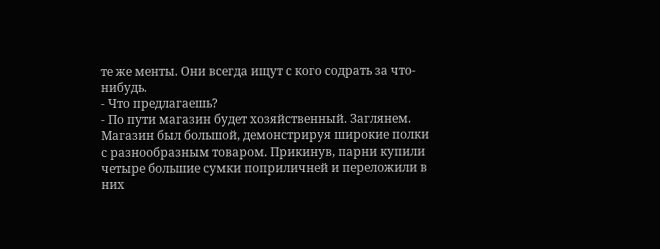те же менты. Они всегда ищут с кого содрать за что-нибудь.
- Что предлагаешь?
- По пути магазин будет хозяйственный. Заглянем.
Магазин был большой, демонстрируя широкие полки с разнообразным товаром. Прикинув, парни купили четыре большие сумки поприличней и переложили в них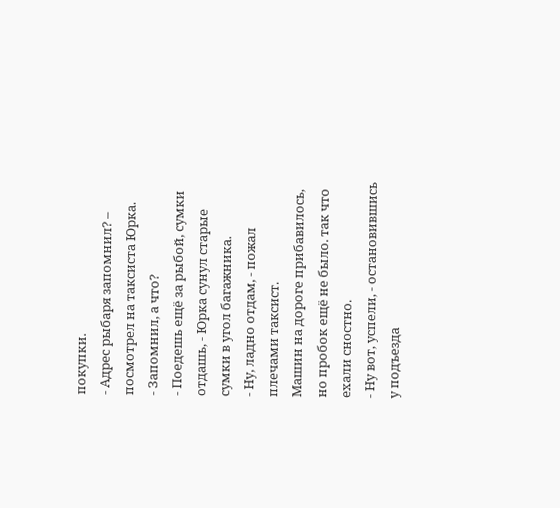покупки.
- Адрес рыбаря запомнил? – посмотрел на таксиста Юрка.
- Запомнил, а что?
- Поедешь ещё за рыбой, сумки отдашь, - Юрка сунул старые сумки в угол багажника.
- Ну, ладно отдам, - пожал плечами таксист.
Машин на дороге прибавилось, но пробок ещё не было. так что ехали сностно.
- Ну вот, успели, - остановившись у подъезда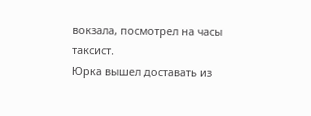вокзала, посмотрел на часы таксист.
Юрка вышел доставать из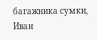багажника сумки, Иван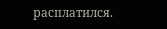расплатился.